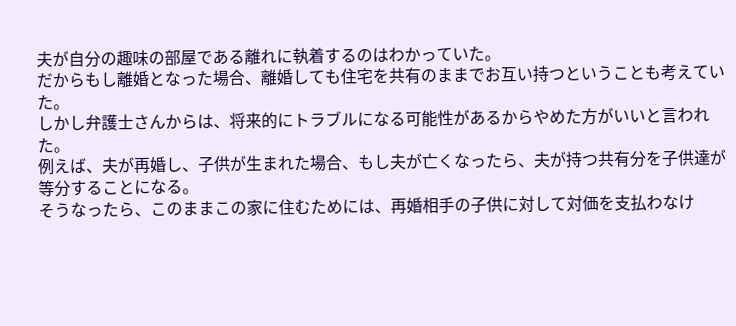夫が自分の趣味の部屋である離れに執着するのはわかっていた。
だからもし離婚となった場合、離婚しても住宅を共有のままでお互い持つということも考えていた。
しかし弁護士さんからは、将来的にトラブルになる可能性があるからやめた方がいいと言われた。
例えば、夫が再婚し、子供が生まれた場合、もし夫が亡くなったら、夫が持つ共有分を子供達が等分することになる。
そうなったら、このままこの家に住むためには、再婚相手の子供に対して対価を支払わなけ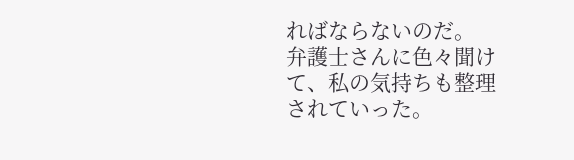ればならないのだ。
弁護士さんに色々聞けて、私の気持ちも整理されていった。